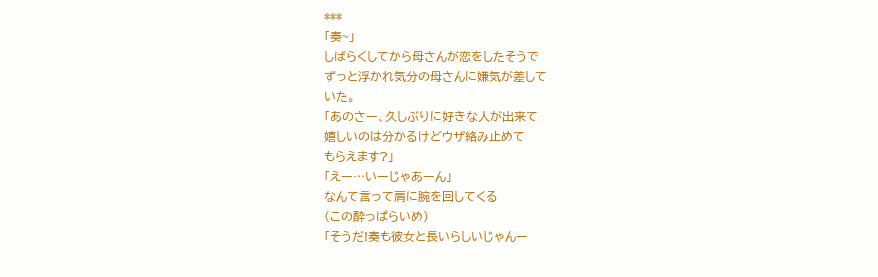***
「奏~」
しばらくしてから母さんが恋をしたそうで
ずっと浮かれ気分の母さんに嫌気が差して
いた。
「あのさー、久しぶりに好きな人が出来て
嬉しいのは分かるけどウザ絡み止めて
もらえます?」
「えー…いーじゃあーん」
なんて言って肩に腕を回してくる
(この酔っぱらいめ)
「そうだ!奏も彼女と長いらしいじゃんー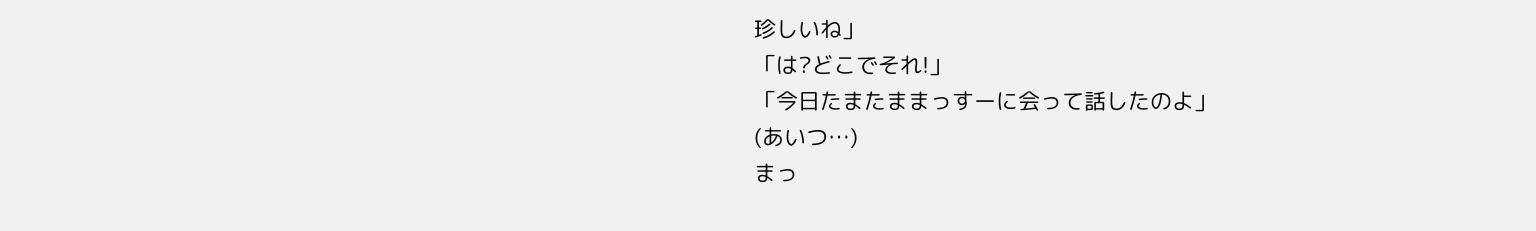珍しいね」
「は?どこでそれ!」
「今日たまたままっすーに会って話したのよ」
(あいつ…)
まっ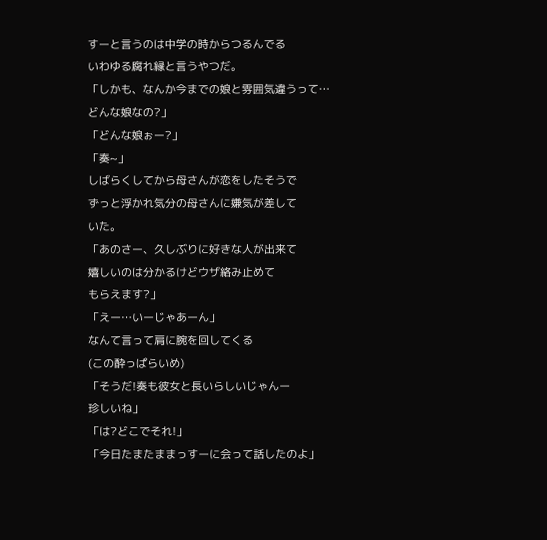すーと言うのは中学の時からつるんでる
いわゆる腐れ縁と言うやつだ。
「しかも、なんか今までの娘と雰囲気違うって…
どんな娘なの?」
「どんな娘ぉー?」
「奏~」
しばらくしてから母さんが恋をしたそうで
ずっと浮かれ気分の母さんに嫌気が差して
いた。
「あのさー、久しぶりに好きな人が出来て
嬉しいのは分かるけどウザ絡み止めて
もらえます?」
「えー…いーじゃあーん」
なんて言って肩に腕を回してくる
(この酔っぱらいめ)
「そうだ!奏も彼女と長いらしいじゃんー
珍しいね」
「は?どこでそれ!」
「今日たまたままっすーに会って話したのよ」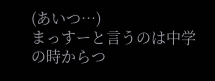(あいつ…)
まっすーと言うのは中学の時からつ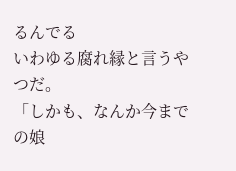るんでる
いわゆる腐れ縁と言うやつだ。
「しかも、なんか今までの娘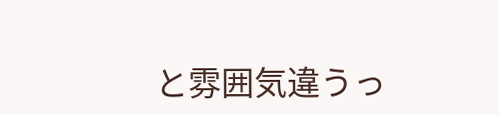と雰囲気違うっ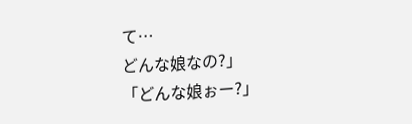て…
どんな娘なの?」
「どんな娘ぉー?」